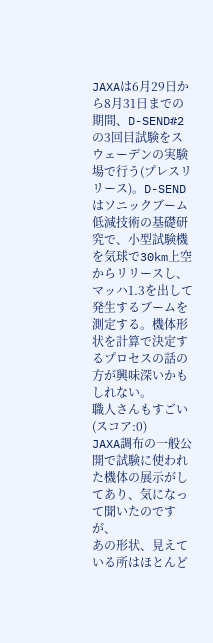JAXAは6月29日から8月31日までの期間、D-SEND#2の3回目試験をスウェーデンの実験場で行う(プレスリリース)。D-SENDはソニックブーム低減技術の基礎研究で、小型試験機を気球で30km上空からリリースし、マッハ1.3を出して発生するブームを測定する。機体形状を計算で決定するプロセスの話の方が興味深いかもしれない。
職人さんもすごい (スコア:0)
JAXA調布の一般公開で試験に使われた機体の展示がしてあり、気になって聞いたのですが、
あの形状、見えている所はほとんど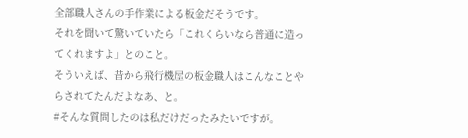全部職人さんの手作業による板金だそうです。
それを聞いて驚いていたら「これくらいなら普通に造ってくれますよ」とのこと。
そういえば、昔から飛行機屋の板金職人はこんなことやらされてたんだよなあ、と。
#そんな質問したのは私だけだったみたいですが。